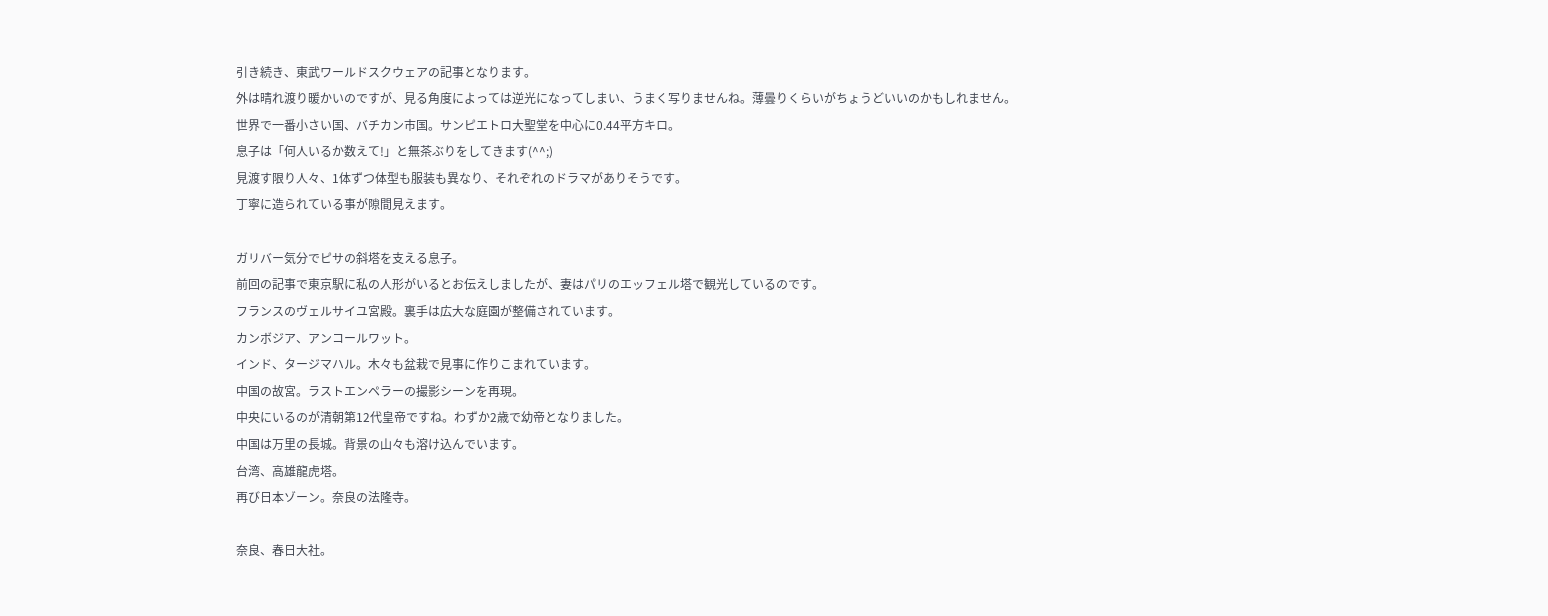引き続き、東武ワールドスクウェアの記事となります。
外は晴れ渡り暖かいのですが、見る角度によっては逆光になってしまい、うまく写りませんね。薄曇りくらいがちょうどいいのかもしれません。
世界で一番小さい国、バチカン市国。サンピエトロ大聖堂を中心に0.44平方キロ。
息子は「何人いるか数えて!」と無茶ぶりをしてきます(^^;)
見渡す限り人々、1体ずつ体型も服装も異なり、それぞれのドラマがありそうです。
丁寧に造られている事が隙間見えます。

ガリバー気分でピサの斜塔を支える息子。
前回の記事で東京駅に私の人形がいるとお伝えしましたが、妻はパリのエッフェル塔で観光しているのです。
フランスのヴェルサイユ宮殿。裏手は広大な庭園が整備されています。
カンボジア、アンコールワット。
インド、タージマハル。木々も盆栽で見事に作りこまれています。
中国の故宮。ラストエンペラーの撮影シーンを再現。
中央にいるのが清朝第12代皇帝ですね。わずか2歳で幼帝となりました。
中国は万里の長城。背景の山々も溶け込んでいます。
台湾、高雄龍虎塔。
再び日本ゾーン。奈良の法隆寺。

奈良、春日大社。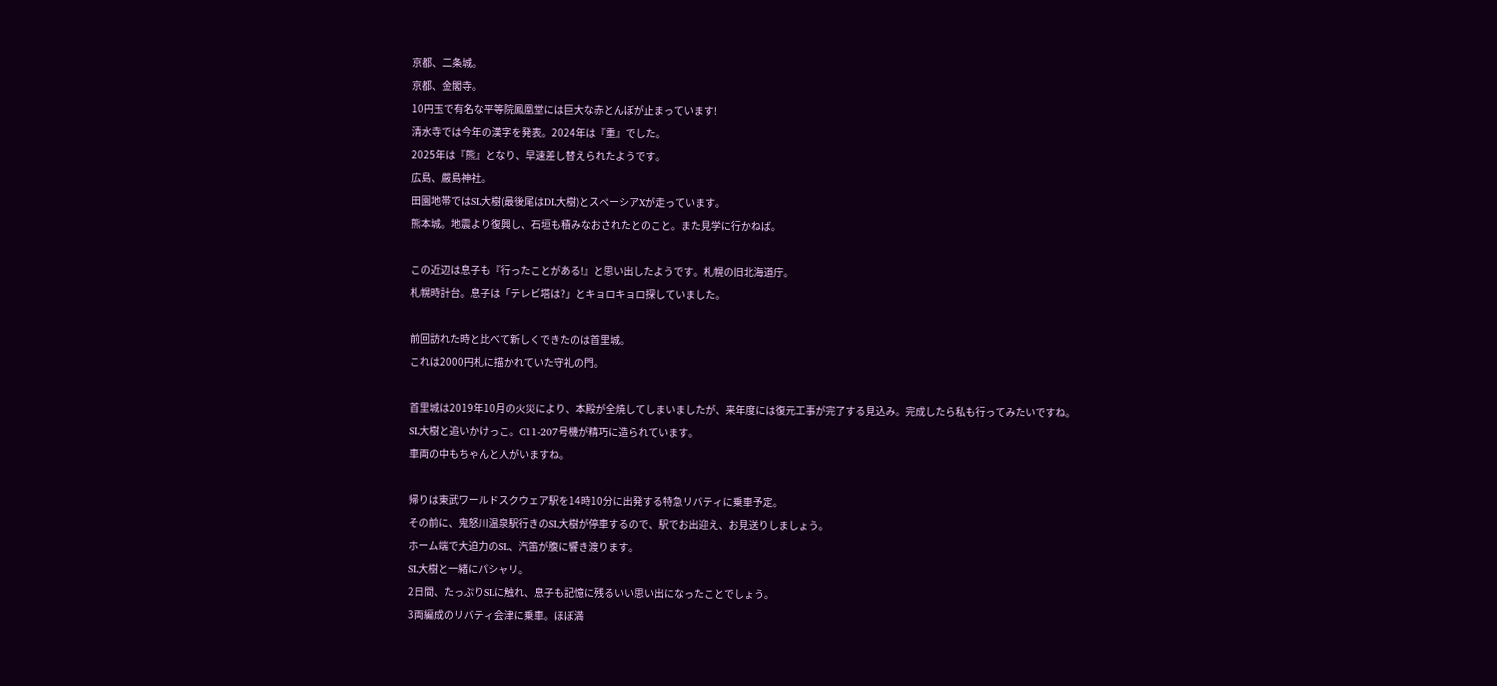京都、二条城。
京都、金閣寺。
10円玉で有名な平等院鳳凰堂には巨大な赤とんぼが止まっています!
清水寺では今年の漢字を発表。2024年は『重』でした。
2025年は『熊』となり、早速差し替えられたようです。
広島、嚴島神社。
田園地帯ではSL大樹(最後尾はDL大樹)とスペーシアXが走っています。
熊本城。地震より復興し、石垣も積みなおされたとのこと。また見学に行かねば。

この近辺は息子も『行ったことがある!』と思い出したようです。札幌の旧北海道庁。
札幌時計台。息子は「テレビ塔は?」とキョロキョロ探していました。

前回訪れた時と比べて新しくできたのは首里城。
これは2000円札に描かれていた守礼の門。

首里城は2019年10月の火災により、本殿が全焼してしまいましたが、来年度には復元工事が完了する見込み。完成したら私も行ってみたいですね。
SL大樹と追いかけっこ。C11-207号機が精巧に造られています。
車両の中もちゃんと人がいますね。

帰りは東武ワールドスクウェア駅を14時10分に出発する特急リバティに乗車予定。
その前に、鬼怒川温泉駅行きのSL大樹が停車するので、駅でお出迎え、お見送りしましょう。
ホーム端で大迫力のSL、汽笛が腹に響き渡ります。
SL大樹と一緒にパシャリ。
2日間、たっぷりSLに触れ、息子も記憶に残るいい思い出になったことでしょう。
3両編成のリバティ会津に乗車。ほぼ満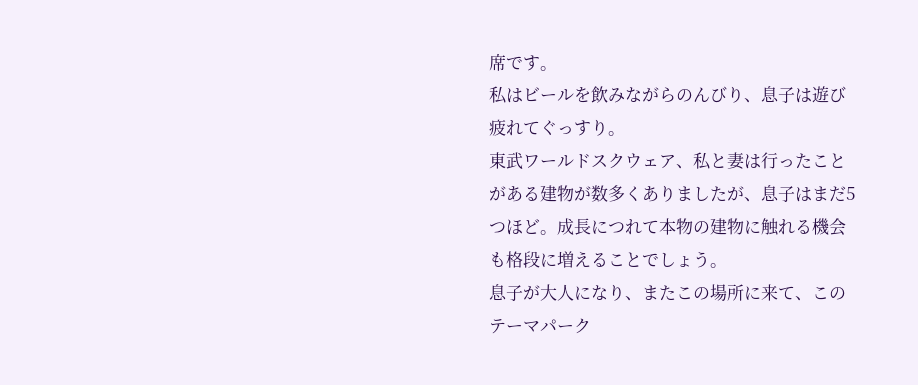席です。
私はビールを飲みながらのんびり、息子は遊び疲れてぐっすり。
東武ワールドスクウェア、私と妻は行ったことがある建物が数多くありましたが、息子はまだ5つほど。成長につれて本物の建物に触れる機会も格段に増えることでしょう。
息子が大人になり、またこの場所に来て、このテーマパーク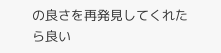の良さを再発見してくれたら良い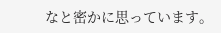なと密かに思っています。